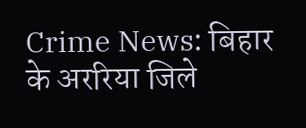Crime News: बिहार के अररिया जिले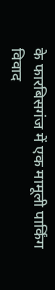के फारबिसगंज में एक मामूली पार्किंग विवाद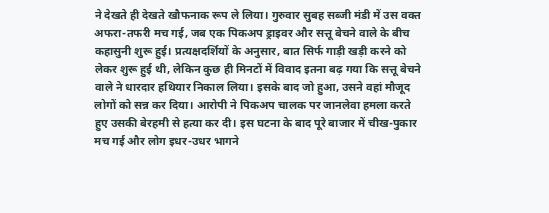ने देखते ही देखते खौफनाक रूप ले लिया। गुरुवार सुबह सब्जी मंडी में उस वक्त अफरा-तफरी मच गई, जब एक पिकअप ड्राइवर और सत्तू बेचने वाले के बीच कहासुनी शुरू हुई। प्रत्यक्षदर्शियों के अनुसार, बात सिर्फ गाड़ी खड़ी करने को लेकर शुरू हुई थी, लेकिन कुछ ही मिनटों में विवाद इतना बढ़ गया कि सत्तू बेचने वाले ने धारदार हथियार निकाल लिया। इसके बाद जो हुआ, उसने वहां मौजूद लोगों को सन्न कर दिया। आरोपी ने पिकअप चालक पर जानलेवा हमला करते हुए उसकी बेरहमी से हत्या कर दी। इस घटना के बाद पूरे बाजार में चीख-पुकार मच गई और लोग इधर-उधर भागने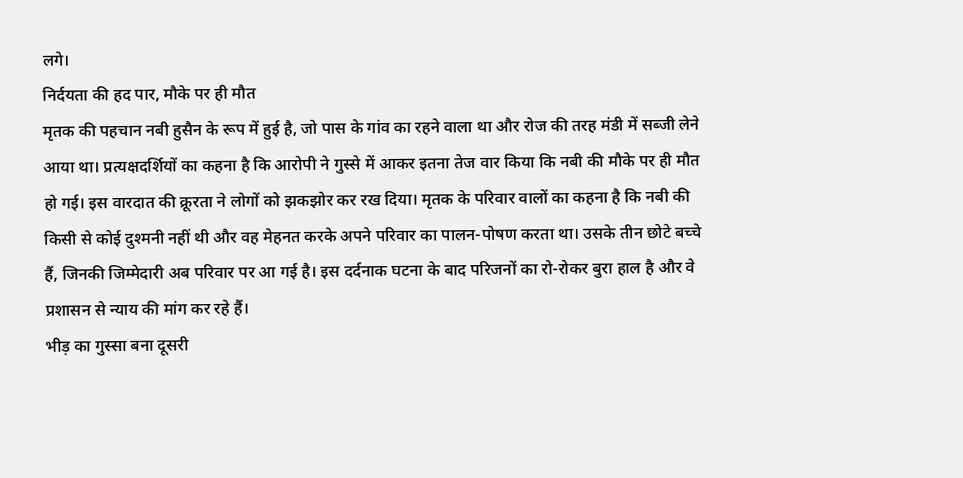लगे।
निर्दयता की हद पार, मौके पर ही मौत
मृतक की पहचान नबी हुसैन के रूप में हुई है, जो पास के गांव का रहने वाला था और रोज की तरह मंडी में सब्जी लेने आया था। प्रत्यक्षदर्शियों का कहना है कि आरोपी ने गुस्से में आकर इतना तेज वार किया कि नबी की मौके पर ही मौत हो गई। इस वारदात की क्रूरता ने लोगों को झकझोर कर रख दिया। मृतक के परिवार वालों का कहना है कि नबी की किसी से कोई दुश्मनी नहीं थी और वह मेहनत करके अपने परिवार का पालन-पोषण करता था। उसके तीन छोटे बच्चे हैं, जिनकी जिम्मेदारी अब परिवार पर आ गई है। इस दर्दनाक घटना के बाद परिजनों का रो-रोकर बुरा हाल है और वे प्रशासन से न्याय की मांग कर रहे हैं।
भीड़ का गुस्सा बना दूसरी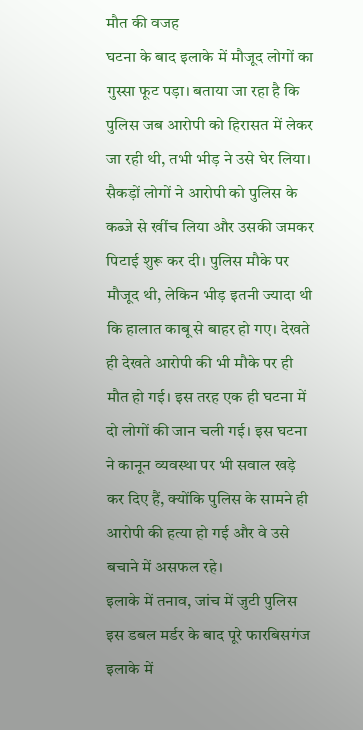मौत की वजह
घटना के बाद इलाके में मौजूद लोगों का गुस्सा फूट पड़ा। बताया जा रहा है कि पुलिस जब आरोपी को हिरासत में लेकर जा रही थी, तभी भीड़ ने उसे घेर लिया। सैकड़ों लोगों ने आरोपी को पुलिस के कब्जे से खींच लिया और उसकी जमकर पिटाई शुरू कर दी। पुलिस मौके पर मौजूद थी, लेकिन भीड़ इतनी ज्यादा थी कि हालात काबू से बाहर हो गए। देखते ही देखते आरोपी की भी मौके पर ही मौत हो गई। इस तरह एक ही घटना में दो लोगों की जान चली गई। इस घटना ने कानून व्यवस्था पर भी सवाल खड़े कर दिए हैं, क्योंकि पुलिस के सामने ही आरोपी की हत्या हो गई और वे उसे बचाने में असफल रहे।
इलाके में तनाव, जांच में जुटी पुलिस
इस डबल मर्डर के बाद पूरे फारबिसगंज इलाके में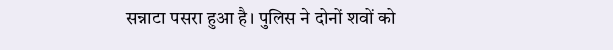सन्नाटा पसरा हुआ है। पुलिस ने दोनों शवों को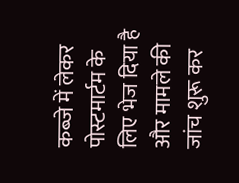कब्जे में लेकर पोस्टमार्टम के लिए भेज दिया है और मामले की जांच शुरू कर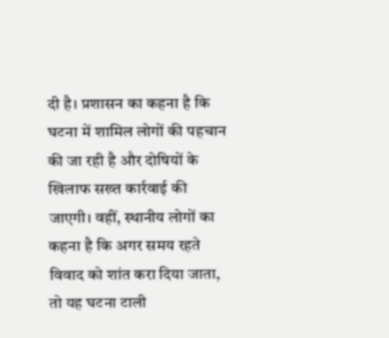दी है। प्रशासन का कहना है कि घटना में शामिल लोगों की पहचान की जा रही है और दोषियों के खिलाफ सख्त कार्रवाई की जाएगी। वहीं, स्थानीय लोगों का कहना है कि अगर समय रहते विवाद को शांत करा दिया जाता, तो यह घटना टाली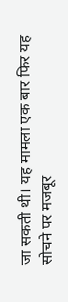जा सकती थी। यह मामला एक बार फिर यह सोचने पर मजबूर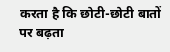करता है कि छोटी-छोटी बातों पर बढ़ता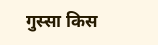गुस्सा किस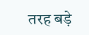तरह बड़े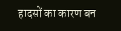हादसों का कारण बन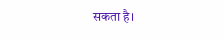सकता है।